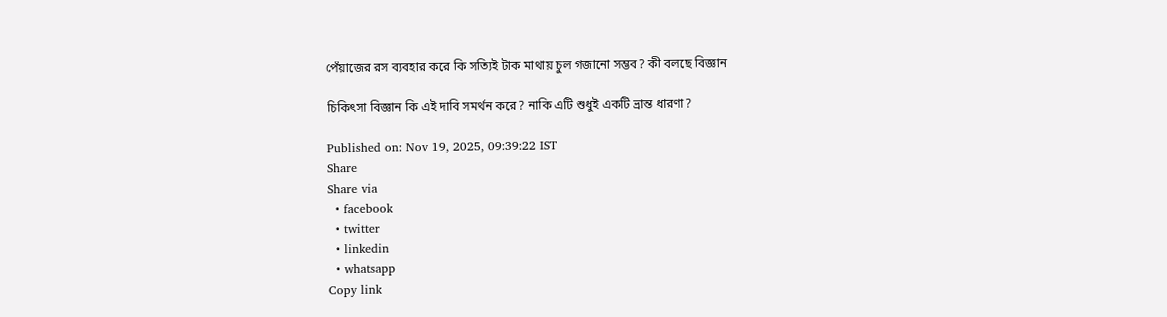পেঁয়াজের রস ব্যবহার করে কি সত্যিই টাক মাথায় চুল গজানো সম্ভব? কী বলছে বিজ্ঞান

চিকিৎসা বিজ্ঞান কি এই দাবি সমর্থন করে? নাকি এটি শুধুই একটি ভ্রান্ত ধারণা?

Published on: Nov 19, 2025, 09:39:22 IST
Share
Share via
  • facebook
  • twitter
  • linkedin
  • whatsapp
Copy link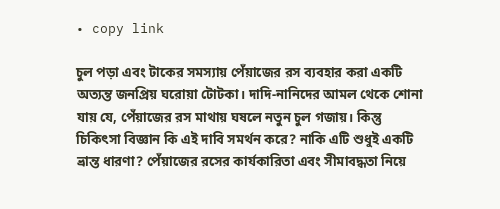• copy link

চুল পড়া এবং টাকের সমস্যায় পেঁয়াজের রস ব্যবহার করা একটি অত্যন্ত জনপ্রিয় ঘরোয়া টোটকা। দাদি-নানিদের আমল থেকে শোনা যায় যে, পেঁয়াজের রস মাথায় ঘষলে নতুন চুল গজায়। কিন্তু চিকিৎসা বিজ্ঞান কি এই দাবি সমর্থন করে? নাকি এটি শুধুই একটি ভ্রান্ত ধারণা? পেঁয়াজের রসের কার্যকারিতা এবং সীমাবদ্ধতা নিয়ে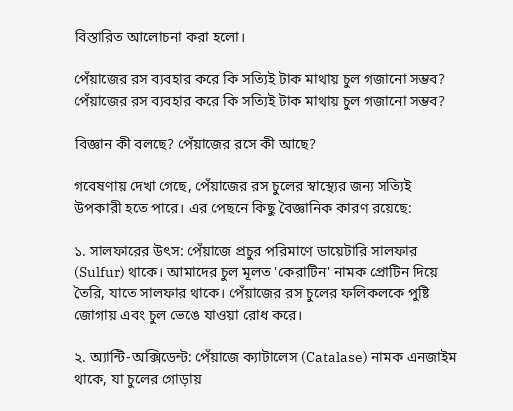বিস্তারিত আলোচনা করা হলো।

পেঁয়াজের রস ব্যবহার করে কি সত্যিই টাক মাথায় চুল গজানো সম্ভব?
পেঁয়াজের রস ব্যবহার করে কি সত্যিই টাক মাথায় চুল গজানো সম্ভব?

বিজ্ঞান কী বলছে? পেঁয়াজের রসে কী আছে?

গবেষণায় দেখা গেছে, পেঁয়াজের রস চুলের স্বাস্থ্যের জন্য সত্যিই উপকারী হতে পারে। এর পেছনে কিছু বৈজ্ঞানিক কারণ রয়েছে:

১. সালফারের উৎস: পেঁয়াজে প্রচুর পরিমাণে ডায়েটারি সালফার (Sulfur) থাকে। আমাদের চুল মূলত 'কেরাটিন' নামক প্রোটিন দিয়ে তৈরি, যাতে সালফার থাকে। পেঁয়াজের রস চুলের ফলিকলকে পুষ্টি জোগায় এবং চুল ভেঙে যাওয়া রোধ করে।

২. অ্যান্টি-অক্সিডেন্ট: পেঁয়াজে ক্যাটালেস (Catalase) নামক এনজাইম থাকে, যা চুলের গোড়ায়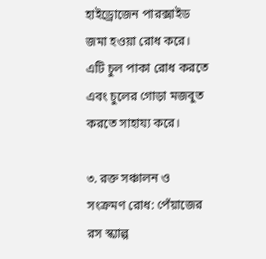হাইড্রোজেন পারক্সাইড জমা হওয়া রোধ করে। এটি চুল পাকা রোধ করতে এবং চুলের গোড়া মজবুত করতে সাহায্য করে।

৩. রক্ত সঞ্চালন ও সংক্রমণ রোধ: পেঁয়াজের রস স্ক্যাল্প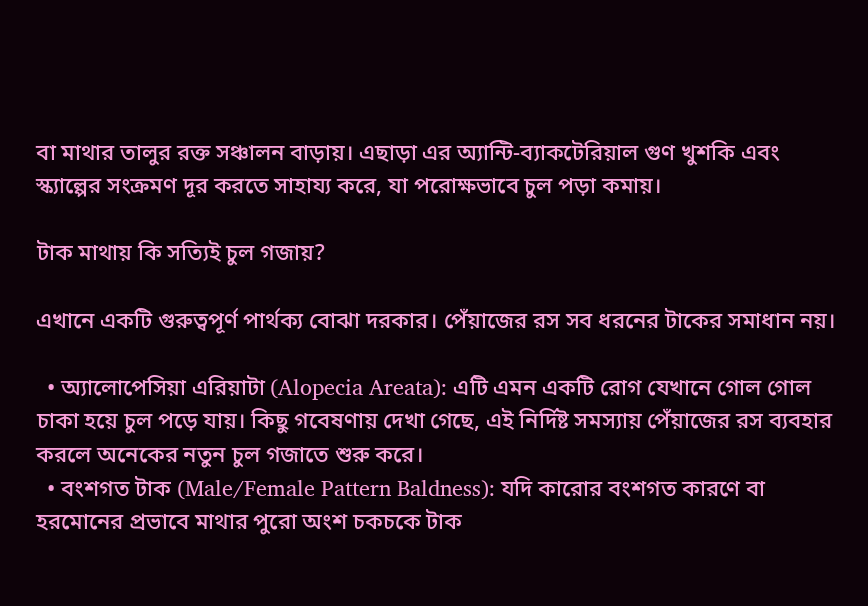বা মাথার তালুর রক্ত সঞ্চালন বাড়ায়। এছাড়া এর অ্যান্টি-ব্যাকটেরিয়াল গুণ খুশকি এবং স্ক্যাল্পের সংক্রমণ দূর করতে সাহায্য করে, যা পরোক্ষভাবে চুল পড়া কমায়।

টাক মাথায় কি সত্যিই চুল গজায়?

এখানে একটি গুরুত্বপূর্ণ পার্থক্য বোঝা দরকার। পেঁয়াজের রস সব ধরনের টাকের সমাধান নয়।

  • অ্যালোপেসিয়া এরিয়াটা (Alopecia Areata): এটি এমন একটি রোগ যেখানে গোল গোল চাকা হয়ে চুল পড়ে যায়। কিছু গবেষণায় দেখা গেছে, এই নির্দিষ্ট সমস্যায় পেঁয়াজের রস ব্যবহার করলে অনেকের নতুন চুল গজাতে শুরু করে।
  • বংশগত টাক (Male/Female Pattern Baldness): যদি কারোর বংশগত কারণে বা হরমোনের প্রভাবে মাথার পুরো অংশ চকচকে টাক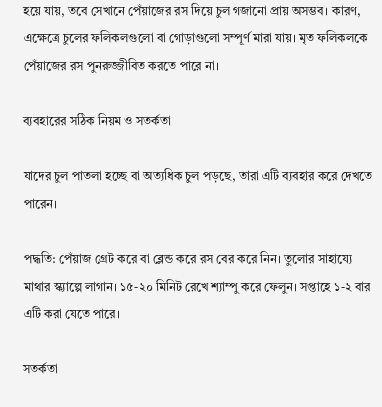হয়ে যায়, তবে সেখানে পেঁয়াজের রস দিয়ে চুল গজানো প্রায় অসম্ভব। কারণ, এক্ষেত্রে চুলের ফলিকলগুলো বা গোড়াগুলো সম্পূর্ণ মারা যায়। মৃত ফলিকলকে পেঁয়াজের রস পুনরুজ্জীবিত করতে পারে না।

ব্যবহারের সঠিক নিয়ম ও সতর্কতা

যাদের চুল পাতলা হচ্ছে বা অত্যধিক চুল পড়ছে, তারা এটি ব্যবহার করে দেখতে পারেন।

পদ্ধতি: পেঁয়াজ গ্রেট করে বা ব্লেন্ড করে রস বের করে নিন। তুলোর সাহায্যে মাথার স্ক্যাল্পে লাগান। ১৫-২০ মিনিট রেখে শ্যাম্পু করে ফেলুন। সপ্তাহে ১-২ বার এটি করা যেতে পারে।

সতর্কতা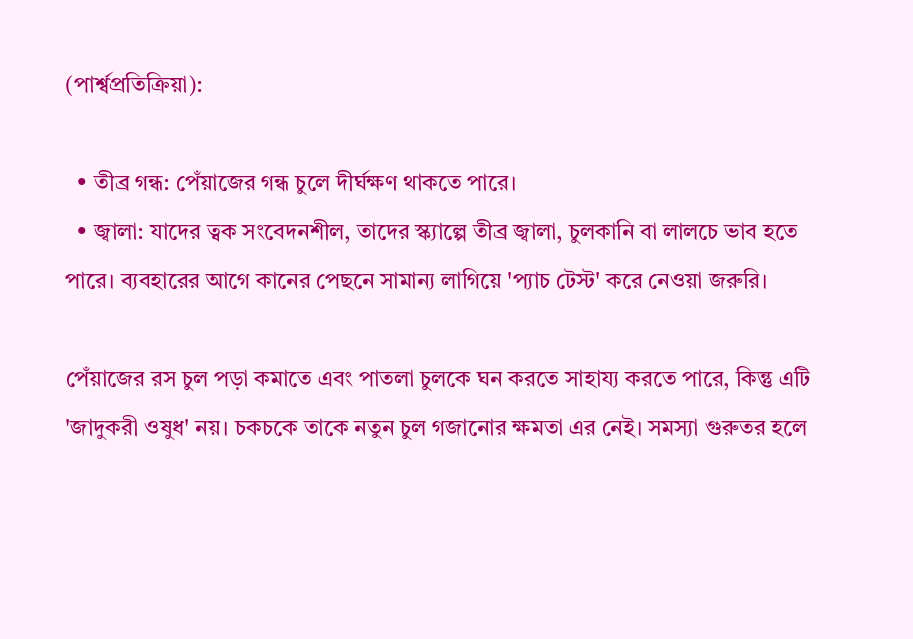(পার্শ্বপ্রতিক্রিয়া):

  • তীব্র গন্ধ: পেঁয়াজের গন্ধ চুলে দীর্ঘক্ষণ থাকতে পারে।
  • জ্বালা: যাদের ত্বক সংবেদনশীল, তাদের স্ক্যাল্পে তীব্র জ্বালা, চুলকানি বা লালচে ভাব হতে পারে। ব্যবহারের আগে কানের পেছনে সামান্য লাগিয়ে 'প্যাচ টেস্ট' করে নেওয়া জরুরি।

পেঁয়াজের রস চুল পড়া কমাতে এবং পাতলা চুলকে ঘন করতে সাহায্য করতে পারে, কিন্তু এটি 'জাদুকরী ওষুধ' নয়। চকচকে তাকে নতুন চুল গজানোর ক্ষমতা এর নেই। সমস্যা গুরুতর হলে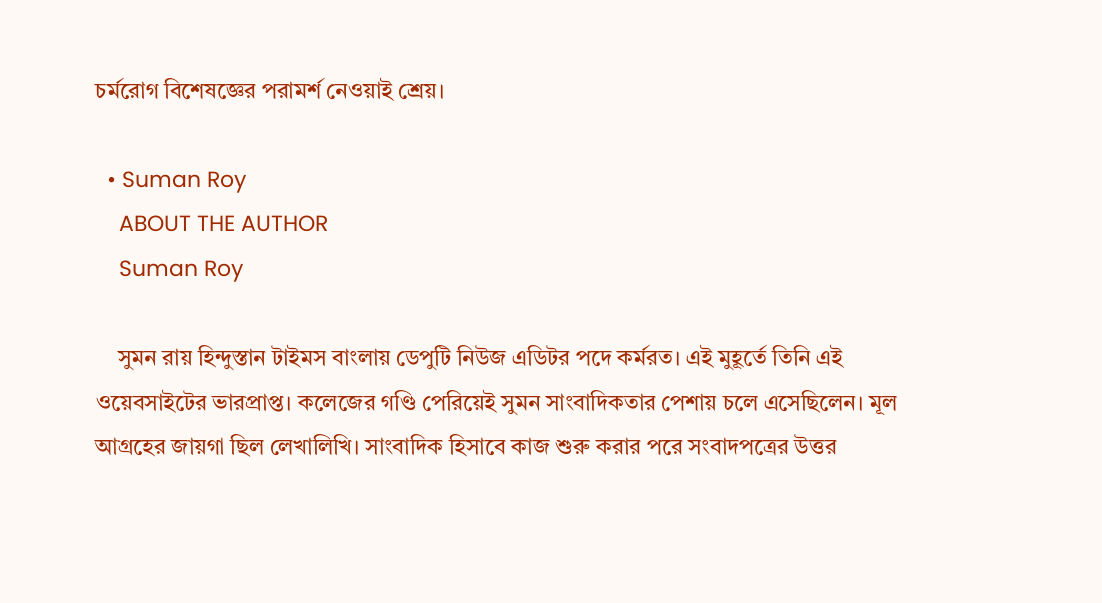চর্মরোগ বিশেষজ্ঞের পরামর্শ নেওয়াই শ্রেয়।

  • Suman Roy
    ABOUT THE AUTHOR
    Suman Roy

    সুমন রায় হিন্দুস্তান টাইমস বাংলায় ডেপুটি নিউজ এডিটর পদে কর্মরত। এই মুহূর্তে তিনি এই ওয়েবসাইটের ভারপ্রাপ্ত। কলেজের গণ্ডি পেরিয়েই সুমন সাংবাদিকতার পেশায় চলে এসেছিলেন। মূল আগ্রহের জায়গা ছিল লেখালিখি। সাংবাদিক হিসাবে কাজ শুরু করার পরে সংবাদপত্রের উত্তর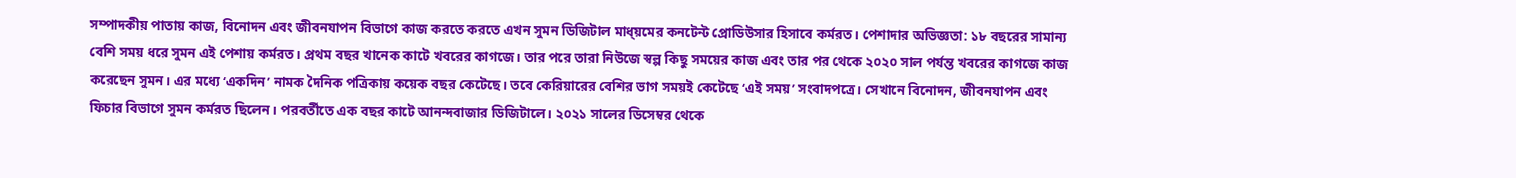সম্পাদকীয় পাতায় কাজ, বিনোদন এবং জীবনযাপন বিভাগে কাজ করতে করতে এখন সুমন ডিজিটাল মাধ্য়মের কনটেন্ট প্রোডিউসার হিসাবে কর্মরত। পেশাদার অভিজ্ঞতা: ১৮ বছরের সামান্য বেশি সময় ধরে সুমন এই পেশায় কর্মরত। প্রথম বছর খানেক কাটে খবরের কাগজে। তার পরে তারা নিউজে স্বল্প কিছু সময়ের কাজ এবং তার পর থেকে ২০২০ সাল পর্যন্ত খবরের কাগজে কাজ করেছেন সুমন। এর মধ্যে ‘একদিন’ নামক দৈনিক পত্রিকায় কয়েক বছর কেটেছে। তবে কেরিয়ারের বেশির ভাগ সময়ই কেটেছে ‘এই সময়’ সংবাদপত্রে। সেখানে বিনোদন, জীবনযাপন এবং ফিচার বিভাগে সুমন কর্মরত ছিলেন। পরবর্তীতে এক বছর কাটে আনন্দবাজার ডিজিটালে। ২০২১ সালের ডিসেম্বর থেকে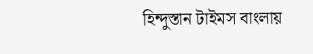হিন্দুস্তান টাইমস বাংলায়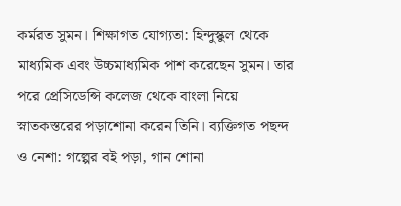কর্মরত সুমন। শিক্ষাগত যোগ্যতা: হিন্দুস্কুল থেকে মাধ্যমিক এবং উচ্চমাধ্যমিক পাশ করেছেন সুমন। তার পরে প্রেসিডেন্সি কলেজ থেকে বাংলা নিয়ে স্নাতকস্তরের পড়াশোনা করেন তিনি। ব্যক্তিগত পছন্দ ও নেশা: গল্পের বই পড়া, গান শোনা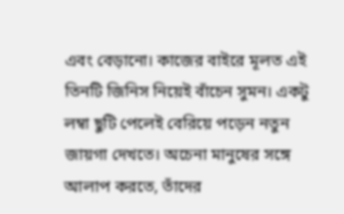এবং বেড়ানো। কাজের বাইরে মূলত এই তিনটি জিনিস নিয়েই বাঁচেন সুমন। একটু লম্বা ছুটি পেলেই বেরিয়ে পড়েন নতুন জায়গা দেখতে। অচেনা মানুষের সঙ্গে আলাপ করতে, তাঁদের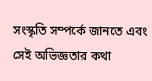সংস্কৃতি সম্পর্কে জানতে এবং সেই অভিজ্ঞতার কথা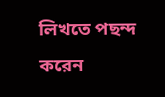লিখতে পছন্দ করেন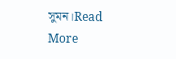সুমন।Read More